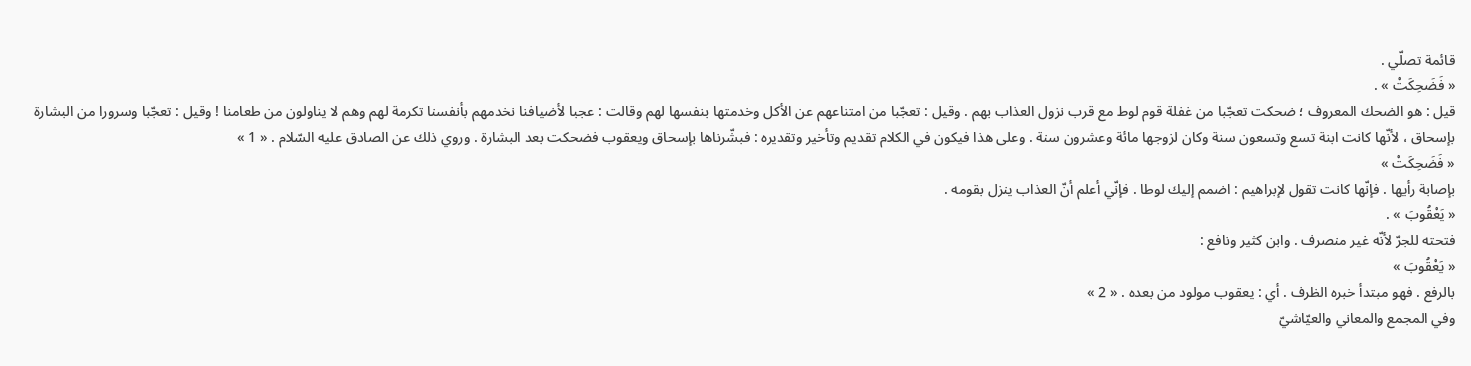قائمة تصلّي .
« فَضَحِكَتْ » .
قيل : هو الضحك المعروف ؛ ضحكت تعجّبا من غفلة قوم لوط مع قرب نزول العذاب بهم . وقيل : تعجّبا من امتناعهم عن الأكل وخدمتها بنفسها لهم وقالت : عجبا لأضيافنا نخدمهم بأنفسنا تكرمة لهم وهم لا يناولون من طعامنا ! وقيل : تعجّبا وسرورا من البشارة بإسحاق ، لأنّها كانت ابنة تسع وتسعون سنة وكان لزوجها مائة وعشرون سنة . وعلى هذا فيكون في الكلام تقديم وتأخير وتقديره : فبشّرناها بإسحاق ويعقوب فضحكت بعد البشارة . وروي ذلك عن الصادق عليه السّلام . « 1 »
« فَضَحِكَتْ »
بإصابة رأيها . فإنّها كانت تقول لإبراهيم : اضمم إليك لوطا . فإنّي أعلم أنّ العذاب ينزل بقومه .
« يَعْقُوبَ » .
فتحته للجرّ لأنّه غير منصرف . وابن كثير ونافع :
« يَعْقُوبَ »
بالرفع . فهو مبتدأ خبره الظرف . أي : يعقوب مولود من بعده . « 2 »
وفي المجمع والمعاني والعيّاشيّ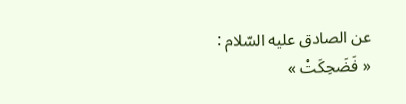عن الصادق عليه السّلام :
« فَضَحِكَتْ »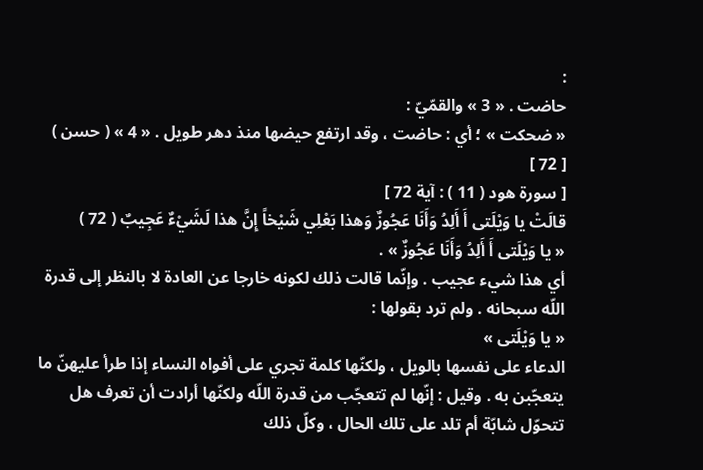:
حاضت . « 3 » والقمّيّ :
« ضحكت » ؛ أي : حاضت ، وقد ارتفع حيضها منذ دهر طويل . « 4 » ( حسن )
[ 72 ]
[ سورة هود ( 11 ) : آية 72 ]
قالَتْ يا وَيْلَتى أَ أَلِدُ وَأَنَا عَجُوزٌ وَهذا بَعْلِي شَيْخاً إِنَّ هذا لَشَيْءٌ عَجِيبٌ ( 72 )
« يا وَيْلَتى أَ أَلِدُ وَأَنَا عَجُوزٌ » .
أي هذا شيء عجيب . وإنّما قالت ذلك لكونه خارجا عن العادة لا بالنظر إلى قدرة اللّه سبحانه . ولم ترد بقولها :
« يا وَيْلَتى »
الدعاء على نفسها بالويل ، ولكنّها كلمة تجري على أفواه النساء إذا طرأ عليهنّ ما يتعجّبن به . وقيل : إنّها لم تتعجّب من قدرة اللّه ولكنّها أرادت أن تعرف هل تتحوّل شابّة أم تلد على تلك الحال ، وكلّ ذلك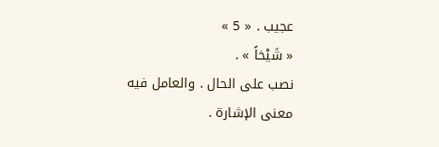عجيب . « 5 »
« شَيْخاً » .
نصب على الحال . والعامل فيه معنى الإشارة .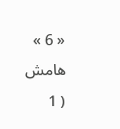« 6 »
هامش
( 1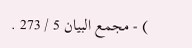) - مجمع البيان 5 / 273 .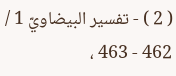( 2 ) - تفسير البيضاويّ 1 / 462 - 463 ،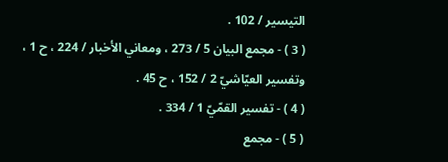التيسير / 102 .
( 3 ) - مجمع البيان 5 / 273 ، ومعاني الأخبار / 224 ، ح 1 ، وتفسير العيّاشيّ 2 / 152 ، ح 45 .
( 4 ) - تفسير القمّيّ 1 / 334 .
( 5 ) - مجمع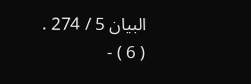البيان 5 / 274 .
( 6 ) -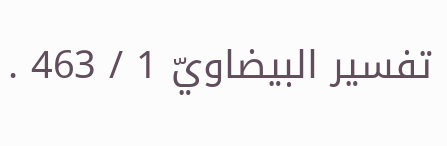تفسير البيضاويّ 1 / 463 .